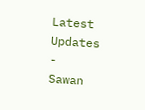Latest Updates
-
Sawan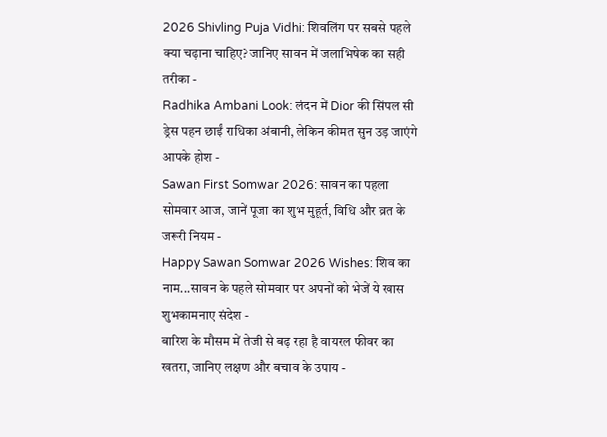2026 Shivling Puja Vidhi: शिवलिंग पर सबसे पहले क्या चढ़ाना चाहिए? जानिए सावन में जलाभिषेक का सही तरीका -
Radhika Ambani Look: लंदन में Dior की सिंपल सी ड्रेस पहन छाईं राधिका अंबानी, लेकिन कीमत सुन उड़ जाएंगे आपके होश -
Sawan First Somwar 2026: सावन का पहला सोमवार आज, जानें पूजा का शुभ मुहूर्त, विधि और व्रत के जरूरी नियम -
Happy Sawan Somwar 2026 Wishes: शिव का नाम...सावन के पहले सोमवार पर अपनों को भेजें ये खास शुभकामनाए संदेश -
बारिश के मौसम में तेजी से बढ़ रहा है वायरल फीवर का खतरा, जानिए लक्षण और बचाव के उपाय -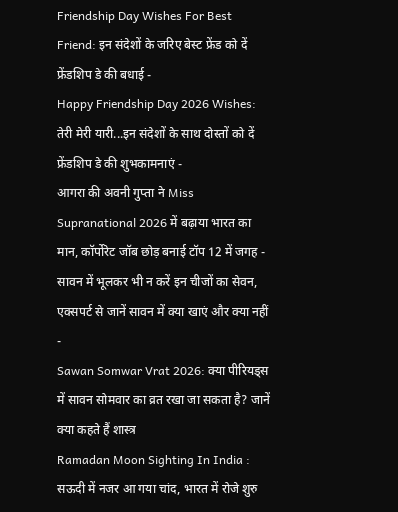Friendship Day Wishes For Best Friend: इन संदेशों के जरिए बेस्ट फ्रेंड को दें फ्रेंडशिप डे की बधाई -
Happy Friendship Day 2026 Wishes: तेरी मेरी यारी...इन संदेशों के साथ दोस्तों को दें फ्रेंडशिप डे की शुभकामनाएं -
आगरा की अवनी गुप्ता ने Miss Supranational 2026 में बढ़ाया भारत का मान, कॉर्पोरेट जॉब छोड़ बनाई टॉप 12 में जगह -
सावन में भूलकर भी न करें इन चीजों का सेवन, एक्सपर्ट से जानें सावन में क्या खाएं और क्या नहीं -
Sawan Somwar Vrat 2026: क्या पीरियड्स में सावन सोमवार का व्रत रखा जा सकता है? जानें क्या कहते हैं शास्त्र
Ramadan Moon Sighting In India : सऊदी में नजर आ गया चांद, भारत में रोजे शुरु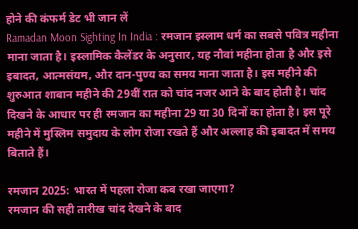होने की कंफर्म डेट भी जान लें
Ramadan Moon Sighting In India : रमजान इस्लाम धर्म का सबसे पवित्र महीना माना जाता है। इस्लामिक कैलेंडर के अनुसार, यह नौवां महीना होता है और इसे इबादत, आत्मसंयम, और दान-पुण्य का समय माना जाता है। इस महीने की शुरुआत शाबान महीने की 29वीं रात को चांद नजर आने के बाद होती है। चांद दिखने के आधार पर ही रमजान का महीना 29 या 30 दिनों का होता है। इस पूरे महीने में मुस्लिम समुदाय के लोग रोजा रखते हैं और अल्लाह की इबादत में समय बिताते हैं।

रमजान 2025: भारत में पहला रोजा कब रखा जाएगा?
रमजान की सही तारीख चांद देखने के बाद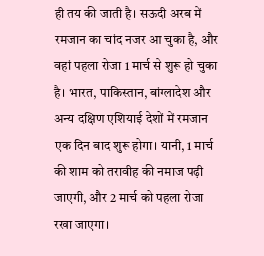ही तय की जाती है। सऊदी अरब में रमजान का चांद नजर आ चुका है, और वहां पहला रोजा 1 मार्च से शुरू हो चुका है। भारत, पाकिस्तान, बांग्लादेश और अन्य दक्षिण एशियाई देशों में रमजान एक दिन बाद शुरू होगा। यानी, 1 मार्च की शाम को तरावीह की नमाज पढ़ी जाएगी, और 2 मार्च को पहला रोजा रखा जाएगा।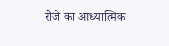रोजे का आध्यात्मिक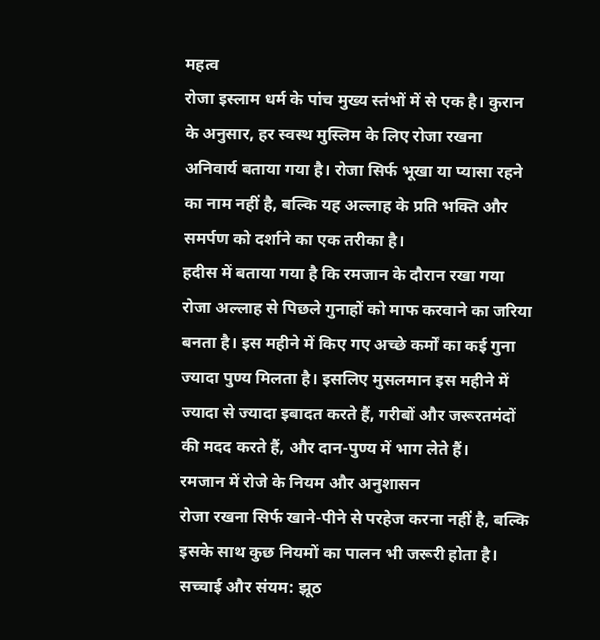महत्व
रोजा इस्लाम धर्म के पांच मुख्य स्तंभों में से एक है। कुरान के अनुसार, हर स्वस्थ मुस्लिम के लिए रोजा रखना अनिवार्य बताया गया है। रोजा सिर्फ भूखा या प्यासा रहने का नाम नहीं है, बल्कि यह अल्लाह के प्रति भक्ति और समर्पण को दर्शाने का एक तरीका है।
हदीस में बताया गया है कि रमजान के दौरान रखा गया रोजा अल्लाह से पिछले गुनाहों को माफ करवाने का जरिया बनता है। इस महीने में किए गए अच्छे कर्मों का कई गुना ज्यादा पुण्य मिलता है। इसलिए मुसलमान इस महीने में ज्यादा से ज्यादा इबादत करते हैं, गरीबों और जरूरतमंदों की मदद करते हैं, और दान-पुण्य में भाग लेते हैं।
रमजान में रोजे के नियम और अनुशासन
रोजा रखना सिर्फ खाने-पीने से परहेज करना नहीं है, बल्कि इसके साथ कुछ नियमों का पालन भी जरूरी होता है।
सच्चाई और संयम: झूठ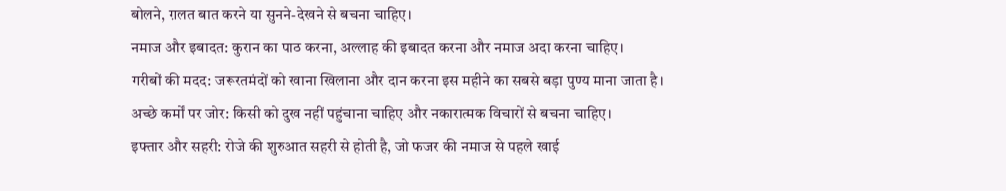बोलने, ग़लत बात करने या सुनने-देखने से बचना चाहिए।
नमाज और इबादत: कुरान का पाठ करना, अल्लाह की इबादत करना और नमाज अदा करना चाहिए।
गरीबों की मदद: जरूरतमंदों को खाना खिलाना और दान करना इस महीने का सबसे बड़ा पुण्य माना जाता है।
अच्छे कर्मों पर जोर: किसी को दुख नहीं पहुंचाना चाहिए और नकारात्मक विचारों से बचना चाहिए।
इफ्तार और सहरी: रोजे की शुरुआत सहरी से होती है, जो फजर की नमाज से पहले खाई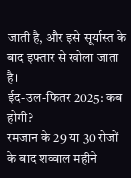जाती है, और इसे सूर्यास्त के बाद इफ्तार से खोला जाता है।
ईद-उल-फितर 2025: कब होगी?
रमजान के 29 या 30 रोजों के बाद शव्वाल महीने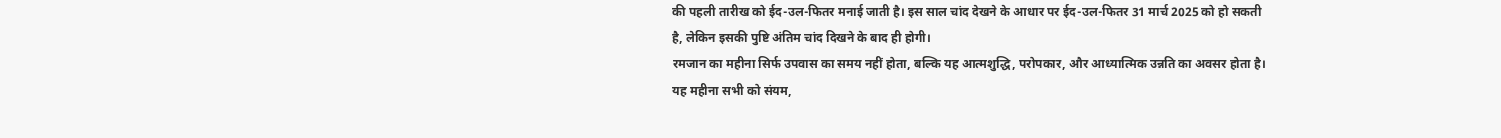की पहली तारीख को ईद-उल-फितर मनाई जाती है। इस साल चांद देखने के आधार पर ईद-उल-फितर 31 मार्च 2025 को हो सकती है, लेकिन इसकी पुष्टि अंतिम चांद दिखने के बाद ही होगी।
रमजान का महीना सिर्फ उपवास का समय नहीं होता, बल्कि यह आत्मशुद्धि, परोपकार, और आध्यात्मिक उन्नति का अवसर होता है। यह महीना सभी को संयम,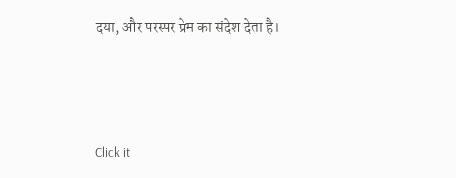दया, और परस्पर प्रेम का संदेश देता है।



Click it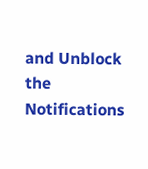and Unblock the Notifications